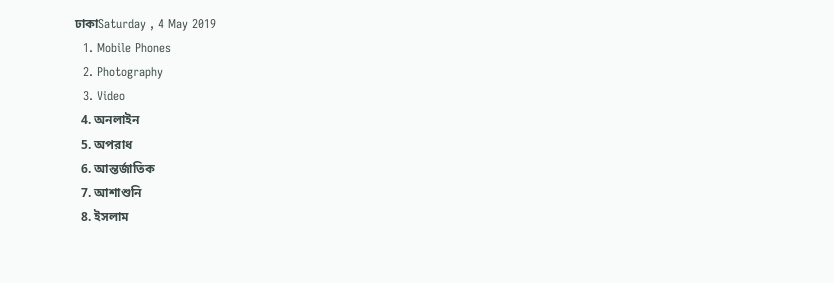ঢাকাSaturday , 4 May 2019
  1. Mobile Phones
  2. Photography
  3. Video
  4. অনলাইন
  5. অপরাধ
  6. আন্তর্জাতিক
  7. আশাশুনি
  8. ইসলাম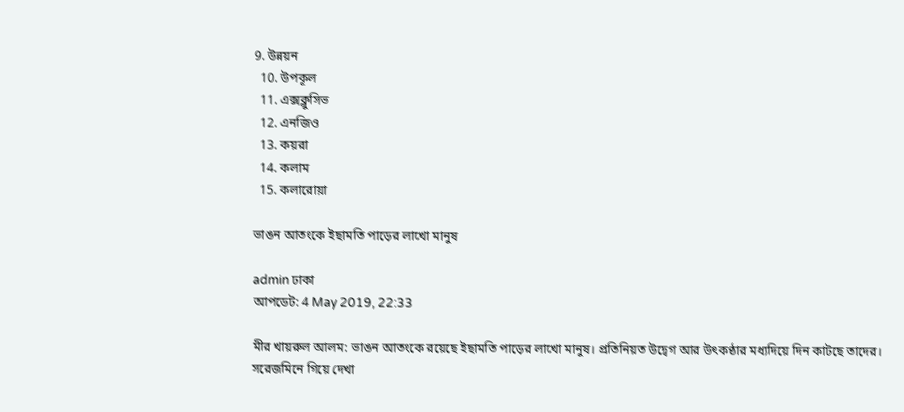9. উন্নয়ন
  10. উপকূল
  11. এক্সক্লুসিভ
  12. এনজিও
  13. কয়রা
  14. কলাম
  15. কলারোয়া

ভাঙন আতংকে ইছামতি পাড়ের লাখো মানুষ

admin ঢাকা
আপডেট: 4 May 2019, 22:33

মীর খায়রুল আলম: ভাঙন আতংকে রয়েছে ইছামতি পাড়ের লাখো মানুষ। প্রতিনিয়ত উদ্বেগ আর উৎকণ্ঠার মধ্যদিয়ে দিন কাটছে তাদের।
সরেজমিনে গিয়ে দেখা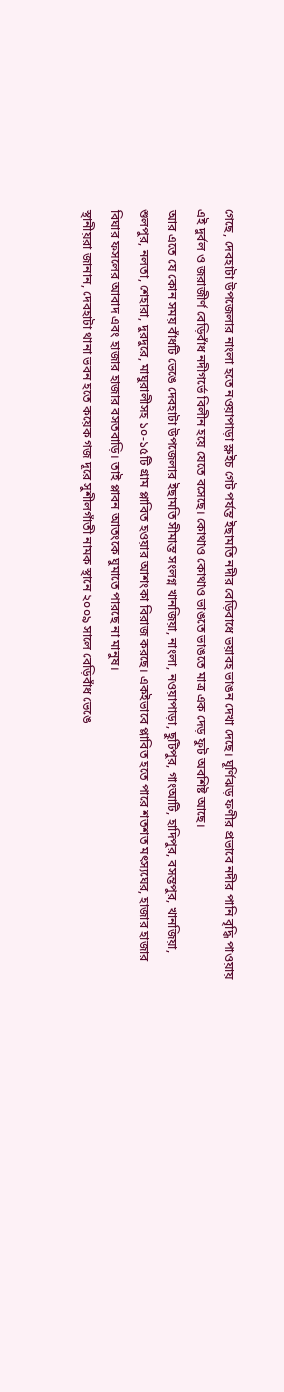গেছে, দেবহাটা উপজেলার নাংলা হতে নওয়াপাড়া স্লুইচ গেট পর্যন্ত ইছামতি নদীর বেড়িবাধে ভয়াবহ ভাঙন দেখা দেছে। ঘূর্ণিঝড় ফণীর প্রভাবে নদীর পানি বৃদ্ধি পাওয়ায় এই দুর্বল ও জরাজীর্ণ বেড়িবাঁধ নদীগর্ভে বিলীন হয়ে যেতে বসেছে। কোথাও কোথাও ভাঙতে ভাঙতে মাত্র এক দেড় ফুট অবশিষ্ট আছে।
আর এতে যে কোন সময় বাঁধটি ভেঙে দেবহাটা উপজেলার ইছামতি সীমান্ত সংলগ্ন খানজিয়া, নাংলা, নওয়াপাড়া, ছুটিপুর, গাংআটি, হাদিপুর, বসন্তপুর, খানজিয়া, শুলপুর, নলতা, শেহারা, দুরদুরে, মাঘুরালীসহ ১০-১৫টি গ্রাম প্লাবিত হওয়ার আশংকা বিরাজ করছে। একইভাবে প্লাবিত হতে পারে শতশত মৎস্যঘের, হাজার হাজার বিঘার ফসলের আবাদ এবং হাজার হাজার বসতবাড়ি। তাই প্লাবন আতংকে ঘুমাতে পারছে না মানুষ।
স্থানীয়রা জানান, দেবহাটা থানা ভবন হতে কয়েক গজ দূরে সুশীলগাঁতী নামক স্থানে ২০০৯ সালে বেড়িবাঁধ ভেঙে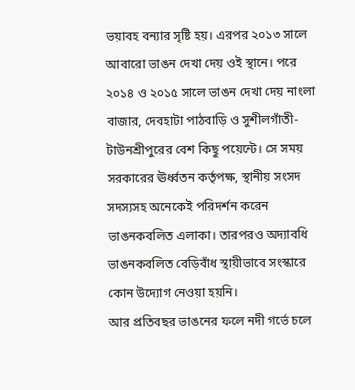ভয়াবহ বন্যার সৃষ্টি হয়। এরপর ২০১৩ সালে আবারো ভাঙন দেখা দেয় ওই স্থানে। পরে ২০১৪ ও ২০১৫ সালে ভাঙন দেখা দেয় নাংলা বাজার, দেবহাটা পাঠবাড়ি ও সুশীলগাঁতী-টাউনশ্রীপুরের বেশ কিছু পয়েন্টে। সে সময় সরকারের ঊর্ধ্বতন কর্তৃপক্ষ, স্থানীয় সংসদ সদস্যসহ অনেকেই পরিদর্শন করেন ভাঙনকবলিত এলাকা। তারপরও অদ্যাবধি ভাঙনকবলিত বেড়িবাঁধ স্থায়ীভাবে সংস্কারে কোন উদ্যোগ নেওয়া হয়নি।
আর প্রতিবছর ভাঙনের ফলে নদী গর্ভে চলে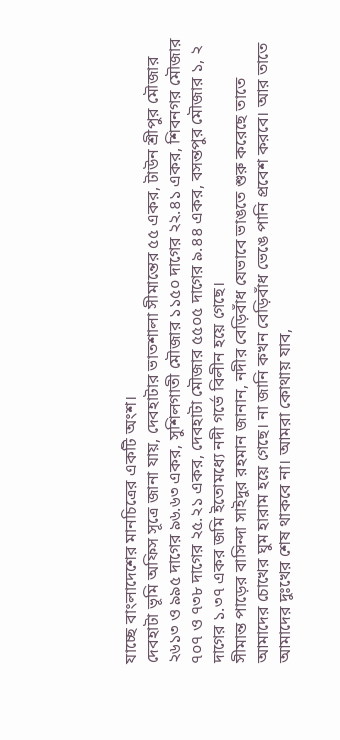যাচ্ছে বাংলাদেশের মানচিত্রের একটি অংশ।
দেবহাটা ভূমি অফিস সূত্রে জানা যায়, দেবহাটার ভাতশালা সীমান্তের ৫৫ একর, টাউন শ্রীপুর মৌজার ২৬১৩ ও ৯৯৫ দাগের ৯৬.৬৩ একর, সুশিলগাতী মৌজার ১১৫০ দাগের ২২.৪১ একর, শিবনগর মৌজার ৭০৭ ও ৭৩৮ দাগের ২৫.২১ একর, দেবহাটা মৌজার ৫৫০৫ দাগের ৯.৪৪ একর, বসন্তপুর মৌজার ১, ২ দাগের ১.৩৭ একর জমি ইতোমধ্যে নদী গর্ভে বিলীন হয়ে গেছে।
সীমান্ত পাড়ের বাসিন্দা সাইদুর রহমান জানান, নদীর বেড়িবাঁধ যেভাবে ভাঙতে শুরু করেছে তাতে আমাদের চোখের ঘুম হারাম হয়ে গেছে। না জানি কখন বেড়িবাঁধ ভেঙে পানি প্রবেশ করবে। আর তাতে আমাদের দুঃখের শেষ থাকবে না। আমরা কোথায় যাব,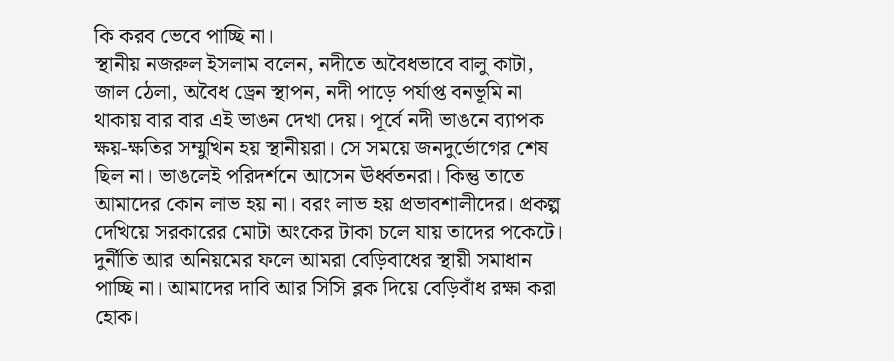কি করব ভেবে পাচ্ছি না।
স্থানীয় নজরুল ইসলাম বলেন, নদীতে অবৈধভাবে বালু কাটা, জাল ঠেলা, অবৈধ ড্রেন স্থাপন, নদী পাড়ে পর্যাপ্ত বনভূমি না থাকায় বার বার এই ভাঙন দেখা দেয়। পূর্বে নদী ভাঙনে ব্যাপক ক্ষয়-ক্ষতির সম্মুখিন হয় স্থানীয়রা। সে সময়ে জনদুর্ভোগের শেষ ছিল না। ভাঙলেই পরিদর্শনে আসেন ঊর্ধ্বতনরা। কিন্তু তাতে আমাদের কোন লাভ হয় না। বরং লাভ হয় প্রভাবশালীদের। প্রকল্প দেখিয়ে সরকারের মোটা অংকের টাকা চলে যায় তাদের পকেটে। দুর্নীতি আর অনিয়মের ফলে আমরা বেড়িবাধের স্থায়ী সমাধান পাচ্ছি না। আমাদের দাবি আর সিসি ব্লক দিয়ে বেড়িবাঁধ রক্ষা করা হোক।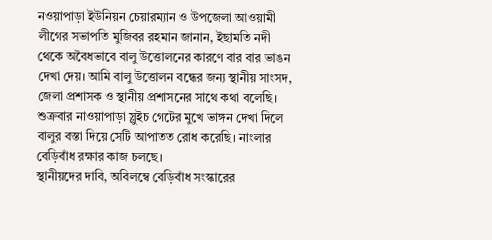নওয়াপাড়া ইউনিয়ন চেয়ারম্যান ও উপজেলা আওয়ামী লীগের সভাপতি মুজিবর রহমান জানান, ইছামতি নদী থেকে অবৈধভাবে বালু উত্তোলনের কারণে বার বার ভাঙন দেখা দেয়। আমি বালু উত্তোলন বন্ধের জন্য স্থানীয় সাংসদ, জেলা প্রশাসক ও স্থানীয় প্রশাসনের সাথে কথা বলেছি। শুক্রবার নাওয়াপাড়া স্লুইচ গেটের মুখে ভাঙ্গন দেখা দিলে বালুর বস্তা দিয়ে সেটি আপাতত রোধ করেছি। নাংলার বেড়িবাঁধ রক্ষার কাজ চলছে।
স্থানীয়দের দাবি, অবিলম্বে বেড়িবাঁধ সংস্কারের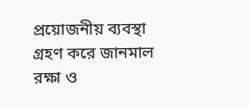প্রয়োজনীয় ব্যবস্থা গ্রহণ করে জানমাল রক্ষা ও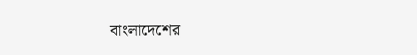বাংলাদেশের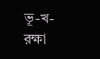ভূ-খ- রক্ষা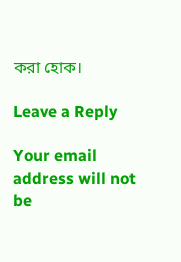করা হোক।

Leave a Reply

Your email address will not be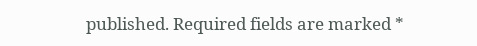published. Required fields are marked *